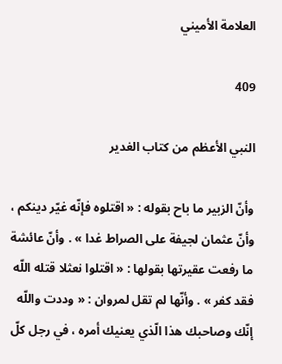العلامة الأميني

409

النبي الأعظم من كتاب الغدير

وأنّ الزبير ما باح بقوله : « اقتلوه فإنّه غيّر دينكم ، وأنّ عثمان لجيفة على الصراط غدا » . وأنّ عائشة ما رفعت عقيرتها بقولها : « اقتلوا نعثلا قتله اللّه فقد كفر » . وأنّها لم تقل لمروان : « وددت واللّه إنّك وصاحبك هذا الّذي يعنيك أمره ، في رجل كلّ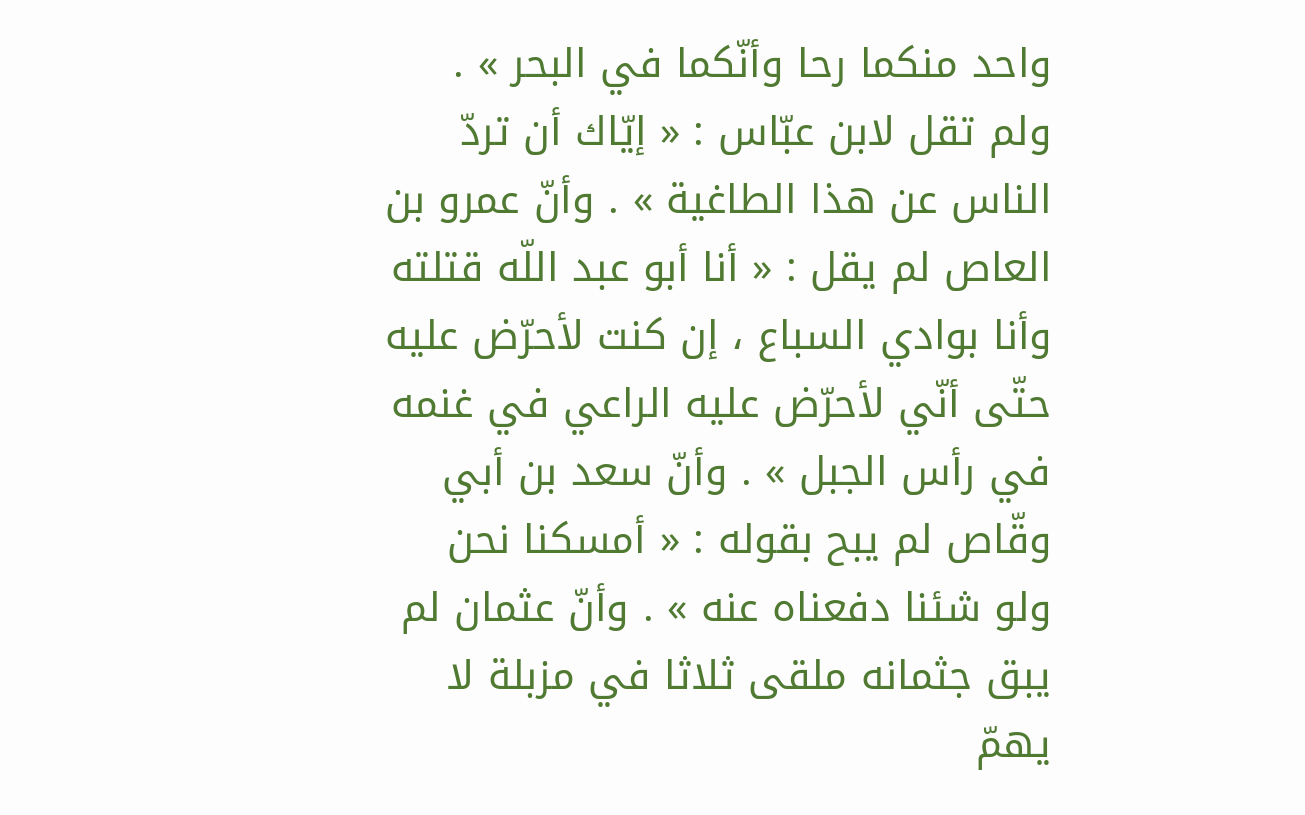واحد منكما رحا وأنّكما في البحر » . ولم تقل لابن عبّاس : « إيّاك أن تردّ الناس عن هذا الطاغية » . وأنّ عمرو بن العاص لم يقل : « أنا أبو عبد اللّه قتلته وأنا بوادي السباع ، إن كنت لأحرّض عليه حتّى أنّي لأحرّض عليه الراعي في غنمه في رأس الجبل » . وأنّ سعد بن أبي وقّاص لم يبح بقوله : « أمسكنا نحن ولو شئنا دفعناه عنه » . وأنّ عثمان لم يبق جثمانه ملقى ثلاثا في مزبلة لا يهمّ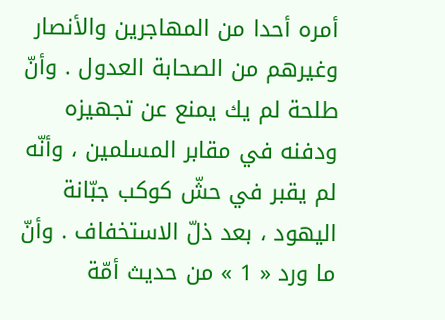أمره أحدا من المهاجرين والأنصار وغيرهم من الصحابة العدول . وأنّ طلحة لم يك يمنع عن تجهيزه ودفنه في مقابر المسلمين ، وأنّه لم يقبر في حشّ كوكب جبّانة اليهود ، بعد ذلّ الاستخفاف . وأنّ ما ورد « 1 » من حديث أمّة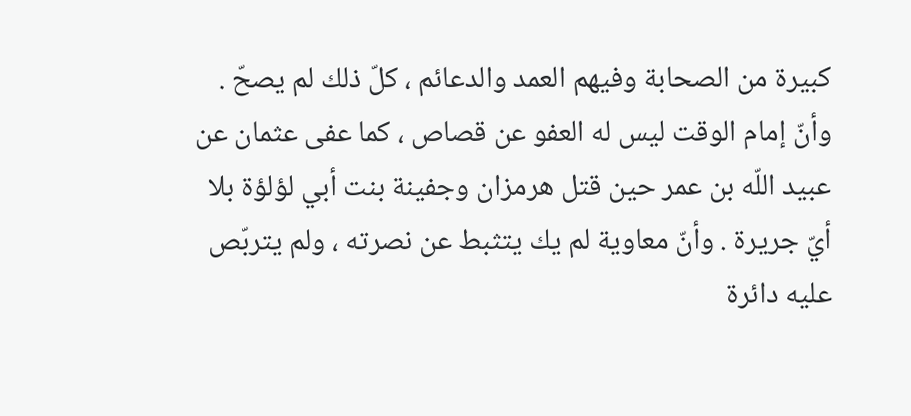كبيرة من الصحابة وفيهم العمد والدعائم ، كلّ ذلك لم يصحّ . وأنّ إمام الوقت ليس له العفو عن قصاص ، كما عفى عثمان عن عبيد اللّه بن عمر حين قتل هرمزان وجفينة بنت أبي لؤلؤة بلا أيّ جريرة . وأنّ معاوية لم يك يتثبط عن نصرته ، ولم يتربّص عليه دائرة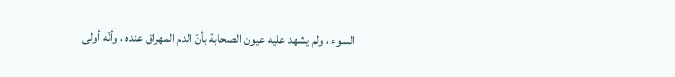السوء ، ولم يشهد عليه عيون الصحابة بأنّ الدم المهراق عنده ، وأنّه أولى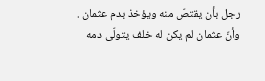رجل بأن يقتصّ منه ويؤخذ بدم عثمان . وأنّ عثمان لم يكن له خلف يتولّى دمه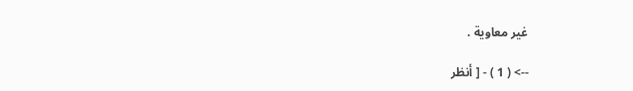غير معاوية .

--> ( 1 ) - [ أنظر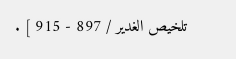تلخيص الغدير / 897 - 915 ] .